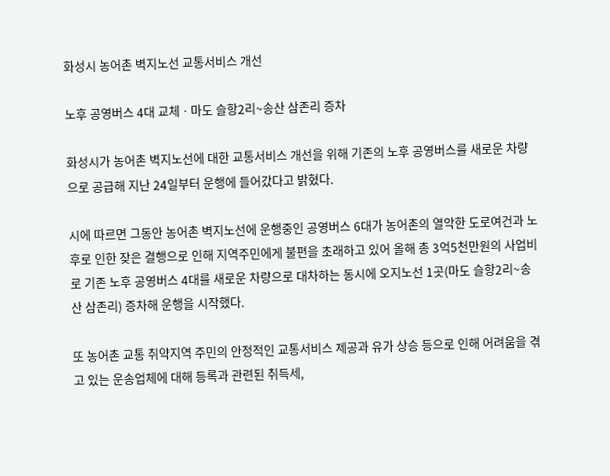화성시 농어촌 벽지노선 교통서비스 개선

노후 공영버스 4대 교체ㆍ마도 슬항2리~송산 삼존리 증차

화성시가 농어촌 벽지노선에 대한 교통서비스 개선을 위해 기존의 노후 공영버스를 새로운 차량으로 공급해 지난 24일부터 운행에 들어갔다고 밝혔다.

시에 따르면 그동안 농어촌 벽지노선에 운행중인 공영버스 6대가 농어촌의 열악한 도로여건과 노후로 인한 잦은 결행으로 인해 지역주민에게 불편을 초래하고 있어 올해 총 3억5천만원의 사업비로 기존 노후 공영버스 4대를 새로운 차량으로 대차하는 동시에 오지노선 1곳(마도 슬항2리~송산 삼존리) 증차해 운행을 시작했다.

또 농어촌 교통 취약지역 주민의 안정적인 교통서비스 제공과 유가 상승 등으로 인해 어려움을 겪고 있는 운송업체에 대해 등록과 관련된 취득세,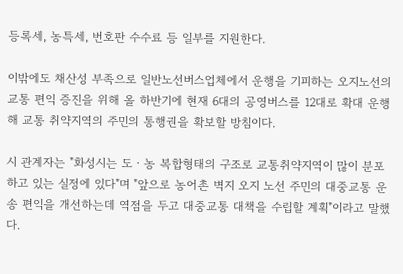등록세, 농특세, 번호판 수수료 등 일부를 지원한다.

이밖에도 채산성 부족으로 일반노선버스업체에서 운행을 기피하는 오지노선의 교통 편익 증진을 위해 올 하반기에 현재 6대의 공영버스를 12대로 확대 운행해 교통 취약지역의 주민의 통행권을 확보할 방침이다.

시 관계자는 "화성시는 도ㆍ농 복합형태의 구조로 교통취약지역이 많이 분포하고 있는 실정에 있다"며 "앞으로 농어촌 벽지 오지 노선 주민의 대중교통 운송 편익을 개선하는데 역점을 두고 대중교통 대책을 수립할 계획"이라고 말했다.